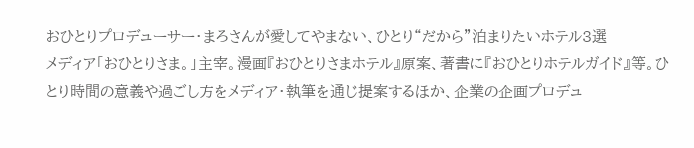おひとりプロデューサー・まろさんが愛してやまない、ひとり“だから”泊まりたいホテル3選
メディア「おひとりさま。」主宰。漫画『おひとりさまホテル』原案、著書に『おひとりホテルガイド』等。ひとり時間の意義や過ごし方をメディア・執筆を通じ提案するほか、企業の企画プロデュ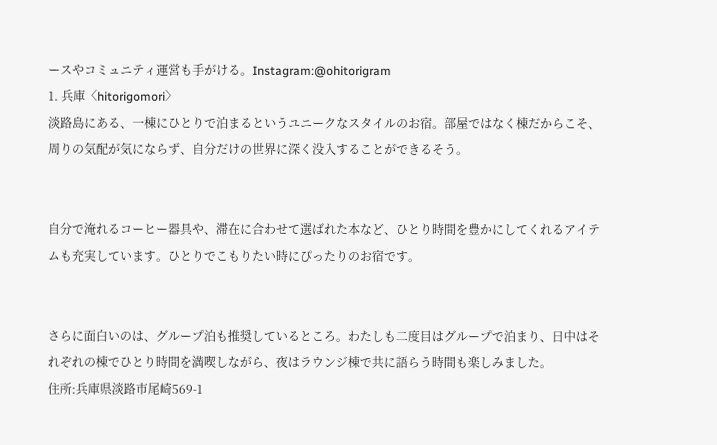ースやコミュニティ運営も手がける。Instagram:@ohitorigram
1. 兵庫〈hitorigomori〉
淡路島にある、一棟にひとりで泊まるというユニークなスタイルのお宿。部屋ではなく棟だからこそ、周りの気配が気にならず、自分だけの世界に深く没入することができるそう。


自分で淹れるコーヒー器具や、滞在に合わせて選ばれた本など、ひとり時間を豊かにしてくれるアイテムも充実しています。ひとりでこもりたい時にぴったりのお宿です。


さらに面白いのは、グループ泊も推奨しているところ。わたしも二度目はグループで泊まり、日中はそれぞれの棟でひとり時間を満喫しながら、夜はラウンジ棟で共に語らう時間も楽しみました。
住所:兵庫県淡路市尾崎569-1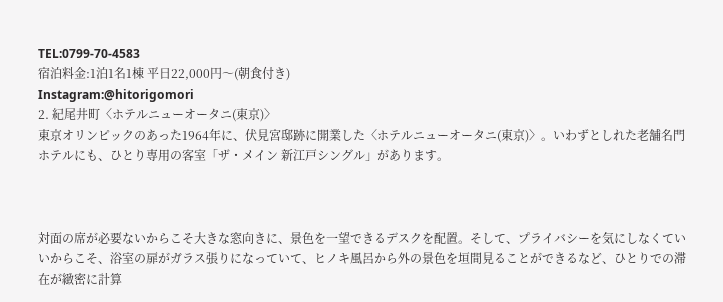TEL:0799-70-4583
宿泊料金:1泊1名1棟 平日22,000円〜(朝食付き)
Instagram:@hitorigomori
2. 紀尾井町〈ホテルニューオータニ(東京)〉
東京オリンピックのあった1964年に、伏見宮邸跡に開業した〈ホテルニューオータニ(東京)〉。いわずとしれた老舗名門ホテルにも、ひとり専用の客室「ザ・メイン 新江戸シングル」があります。



対面の席が必要ないからこそ大きな窓向きに、景色を一望できるデスクを配置。そして、プライバシーを気にしなくていいからこそ、浴室の扉がガラス張りになっていて、ヒノキ風呂から外の景色を垣間見ることができるなど、ひとりでの滞在が緻密に計算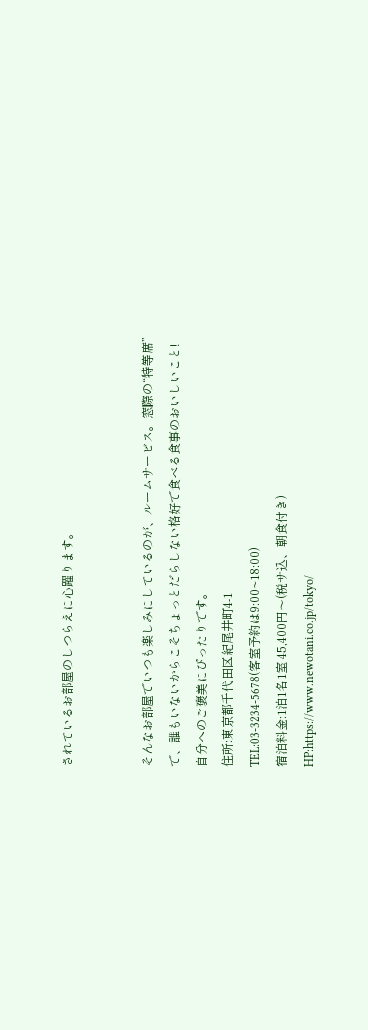されているお部屋のしつらえに心躍ります。


そんなお部屋でいつも楽しみにしているのが、ルームサービス。窓際の“特等席”で、誰もいないからこそちょっとだらしない格好で食べる食事のおいしいこと!自分へのご褒美にぴったりです。
住所:東京都千代田区紀尾井町4-1
TEL:03-3234-5678(客室予約は9:00~18:00)
宿泊料金:1泊1名1室 45,400円〜(税サ込、朝食付き)
HP:https://www.newotani.co.jp/tokyo/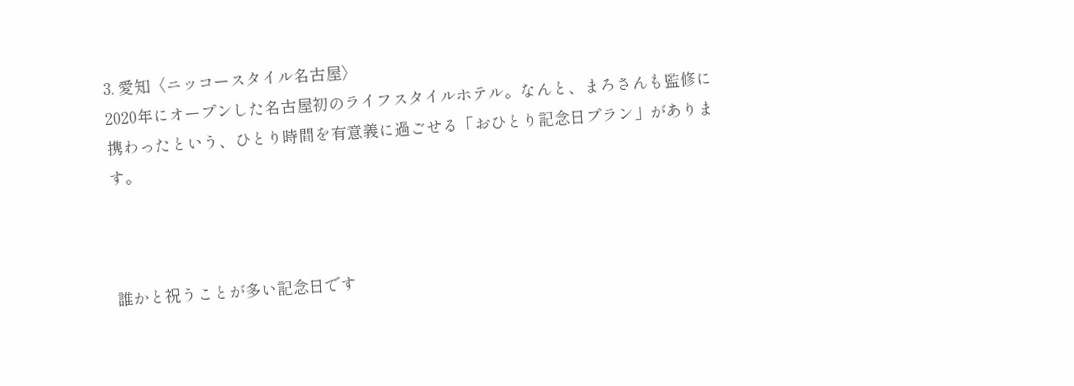3. 愛知〈ニッコースタイル名古屋〉
2020年にオープンした名古屋初のライフスタイルホテル。なんと、まろさんも監修に携わったという、ひとり時間を有意義に過ごせる「おひとり記念日プラン」があります。



誰かと祝うことが多い記念日です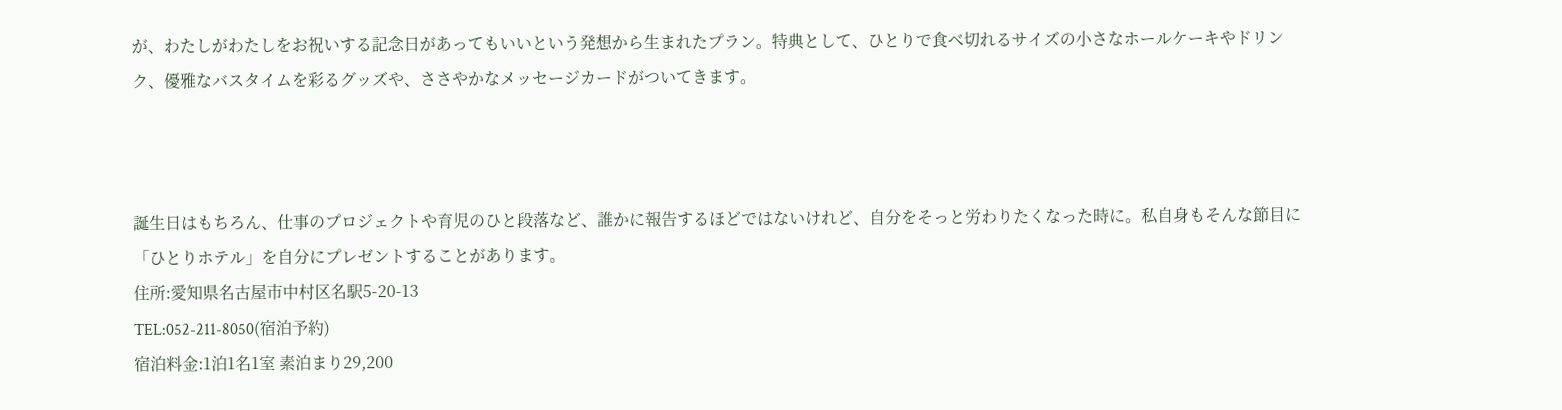が、わたしがわたしをお祝いする記念日があってもいいという発想から生まれたプラン。特典として、ひとりで食べ切れるサイズの小さなホールケーキやドリンク、優雅なバスタイムを彩るグッズや、ささやかなメッセージカードがついてきます。



誕生日はもちろん、仕事のプロジェクトや育児のひと段落など、誰かに報告するほどではないけれど、自分をそっと労わりたくなった時に。私自身もそんな節目に「ひとりホテル」を自分にプレゼントすることがあります。
住所:愛知県名古屋市中村区名駅5-20-13
TEL:052-211-8050(宿泊予約)
宿泊料金:1泊1名1室 素泊まり29,200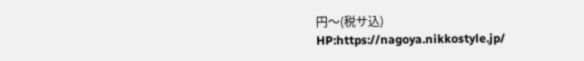円〜(税サ込)
HP:https://nagoya.nikkostyle.jp/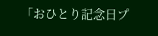「おひとり記念日プ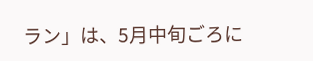ラン」は、5月中旬ごろに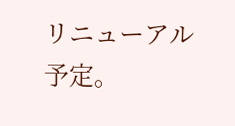リニューアル予定。